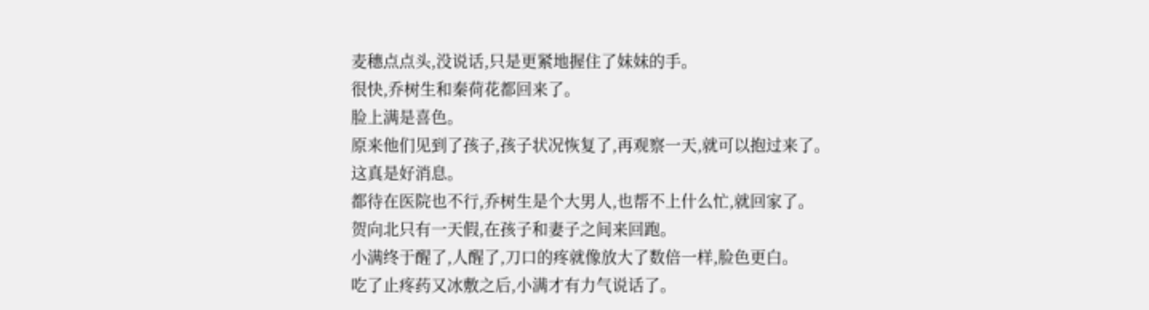麦穗点点头,没说话,只是更紧地握住了妹妹的手。
很快,乔树生和秦荷花都回来了。
脸上满是喜色。
原来他们见到了孩子,孩子状况恢复了,再观察一天,就可以抱过来了。
这真是好消息。
都待在医院也不行,乔树生是个大男人,也帮不上什么忙,就回家了。
贺向北只有一天假,在孩子和妻子之间来回跑。
小满终于醒了,人醒了,刀口的疼就像放大了数倍一样,脸色更白。
吃了止疼药又冰敷之后,小满才有力气说话了。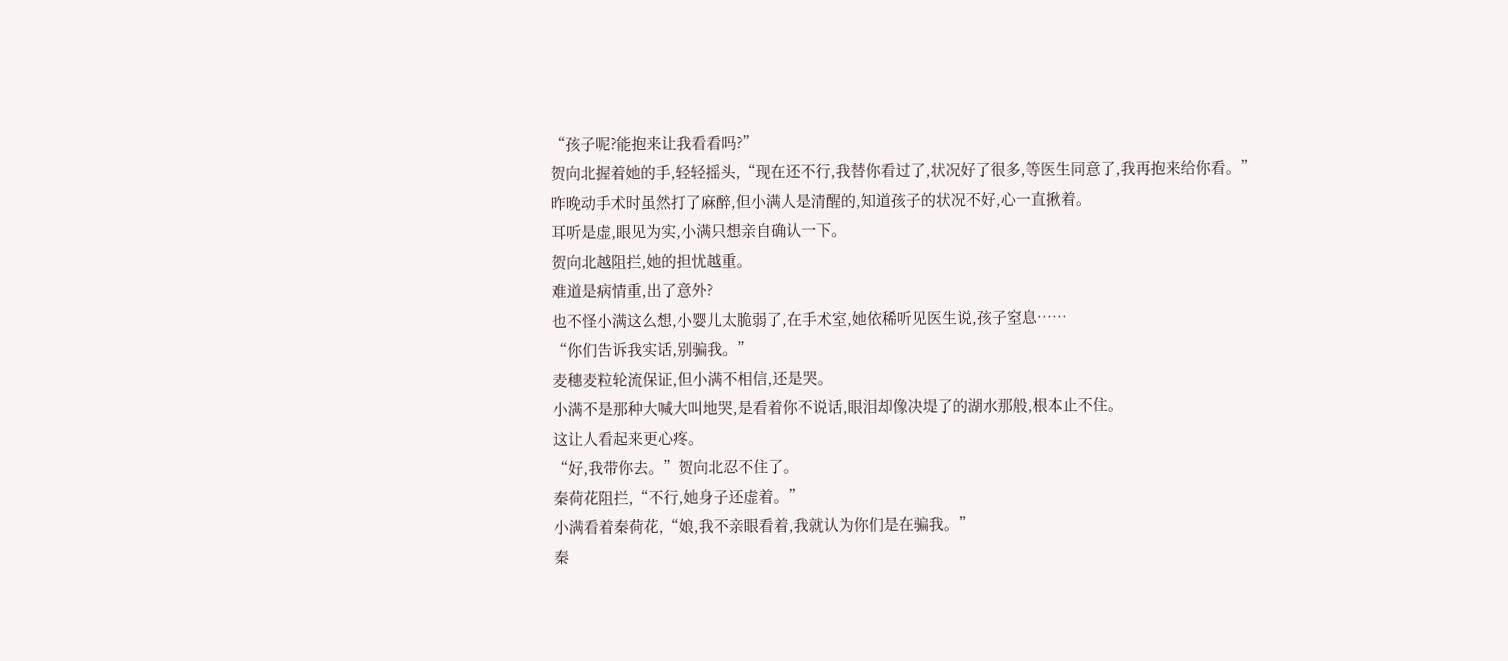“孩子呢?能抱来让我看看吗?”
贺向北握着她的手,轻轻摇头,“现在还不行,我替你看过了,状况好了很多,等医生同意了,我再抱来给你看。”
昨晚动手术时虽然打了麻醉,但小满人是清醒的,知道孩子的状况不好,心一直揪着。
耳听是虚,眼见为实,小满只想亲自确认一下。
贺向北越阻拦,她的担忧越重。
难道是病情重,出了意外?
也不怪小满这么想,小婴儿太脆弱了,在手术室,她依稀听见医生说,孩子窒息……
“你们告诉我实话,别骗我。”
麦穗麦粒轮流保证,但小满不相信,还是哭。
小满不是那种大喊大叫地哭,是看着你不说话,眼泪却像决堤了的湖水那般,根本止不住。
这让人看起来更心疼。
“好,我带你去。”贺向北忍不住了。
秦荷花阻拦,“不行,她身子还虚着。”
小满看着秦荷花,“娘,我不亲眼看着,我就认为你们是在骗我。”
秦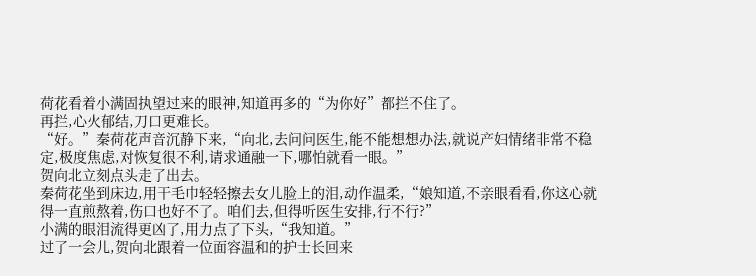荷花看着小满固执望过来的眼神,知道再多的“为你好”都拦不住了。
再拦,心火郁结,刀口更难长。
“好。”秦荷花声音沉静下来,“向北,去问问医生,能不能想想办法,就说产妇情绪非常不稳定,极度焦虑,对恢复很不利,请求通融一下,哪怕就看一眼。”
贺向北立刻点头走了出去。
秦荷花坐到床边,用干毛巾轻轻擦去女儿脸上的泪,动作温柔,“娘知道,不亲眼看看,你这心就得一直煎熬着,伤口也好不了。咱们去,但得听医生安排,行不行?”
小满的眼泪流得更凶了,用力点了下头,“我知道。”
过了一会儿,贺向北跟着一位面容温和的护士长回来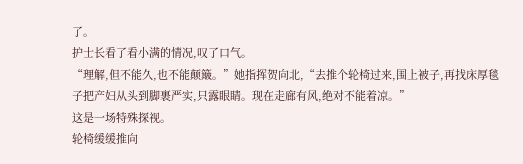了。
护士长看了看小满的情况,叹了口气。
“理解,但不能久,也不能颠簸。”她指挥贺向北,“去推个轮椅过来,围上被子,再找床厚毯子把产妇从头到脚裹严实,只露眼睛。现在走廊有风,绝对不能着凉。”
这是一场特殊探视。
轮椅缓缓推向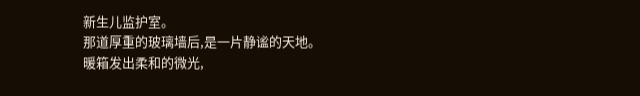新生儿监护室。
那道厚重的玻璃墙后,是一片静谧的天地。
暖箱发出柔和的微光,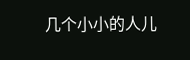几个小小的人儿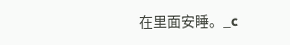在里面安睡。_c